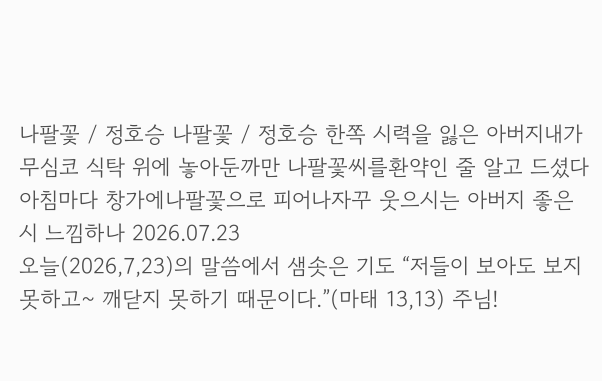나팔꽃 / 정호승 나팔꽃 / 정호승 한쪽 시력을 잃은 아버지내가 무심코 식탁 위에 놓아둔까만 나팔꽃씨를환약인 줄 알고 드셨다아침마다 창가에나팔꽃으로 피어나자꾸 웃으시는 아버지 좋은 시 느낌하나 2026.07.23
오늘(2026,7,23)의 말씀에서 샘솟은 기도 “저들이 보아도 보지 못하고~ 깨닫지 못하기 때문이다.”(마태 13,13) 주님!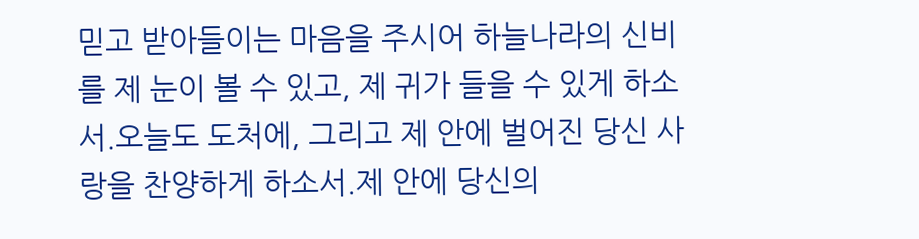믿고 받아들이는 마음을 주시어 하늘나라의 신비를 제 눈이 볼 수 있고, 제 귀가 들을 수 있게 하소서.오늘도 도처에, 그리고 제 안에 벌어진 당신 사랑을 찬양하게 하소서.제 안에 당신의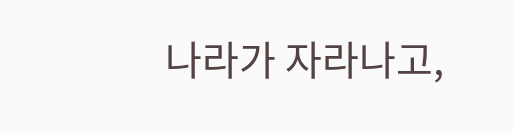나라가 자라나고,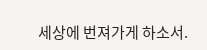세상에 번져가게 하소서.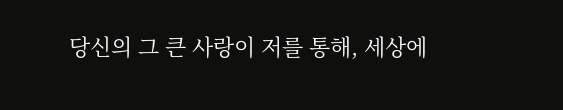당신의 그 큰 사랑이 저를 통해, 세상에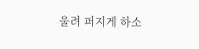울려 퍼지게 하소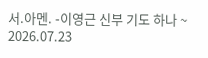서.아멘. -이영근 신부 기도 하나 ~ 2026.07.23